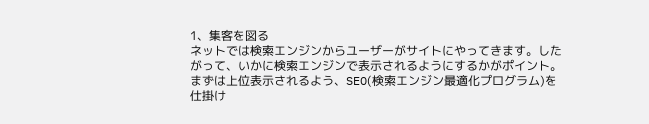1、集客を図る
ネットでは検索エンジンからユーザーがサイトにやってきます。したがって、いかに検索エンジンで表示されるようにするかがポイント。まずは上位表示されるよう、SEO(検索エンジン最適化プログラム)を仕掛け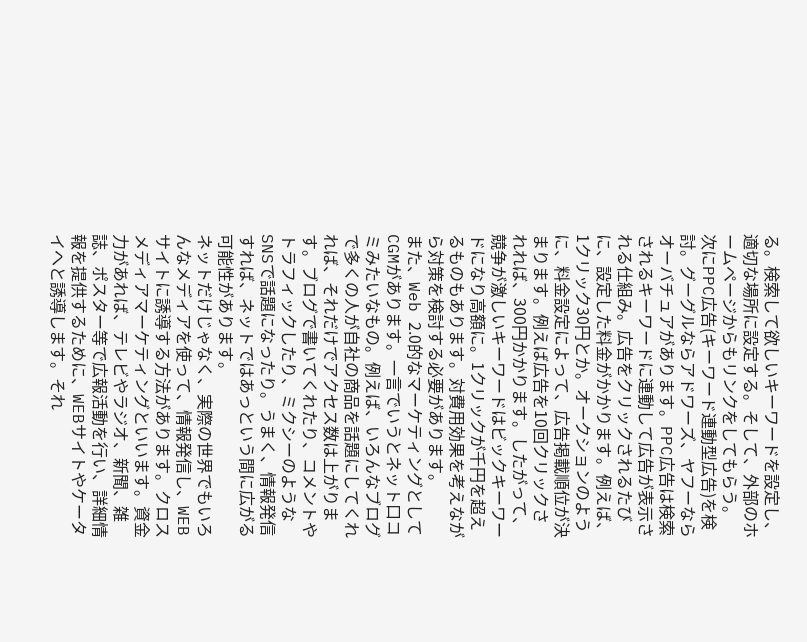る。検索して欲しいキーワードを設定し、適切な場所に設定する。そして、外部のホームページからもリンクをしてもらう。
次にPPC広告(キーワード連動型広告)を検討。グーグルならアドワーズ、ヤフーならオーバチュアがあります。PPC広告は検索されるキーワードに連動して広告が表示される仕組み。広告をクリックされるたびに、設定した料金がかかります。例えば、1クリック30円とか。オークションのように、料金設定によって、広告掲載順位が決まります。例えば広告を10回クリックされれば、300円かかります。したがって、競争が激しいキーワードはビックキーワードになり高額に。1クリックが千円を超えるものもあります。対費用効果を考えながら対策を検討する必要があります。
また、Web 2.0的なマーケティングとしてCGMがあります。一言でいうとネット口コミみたいなもの。例えば、いろんなブログで多くの人が自社の商品を話題にしてくれれば、それだけでアクセス数は上がります。ブログで書いてくれたり、コメントやトラフィックしたり、ミクシーのようなSNSで話題になったり。うまく、情報発信すれば、ネットではあっという間に広がる可能性があります。
ネットだけじゃなく、実際の世界でもいろんなメディアを使って、情報発信し、WEBサイトに誘導する方法があります。クロスメディアマーケティングといいます。資金力があれば、テレビやラジオ、新聞、雑誌、ポスター等で広報活動を行い、詳細情報を提供するために、WEBサイトやケータイへと誘導します。それ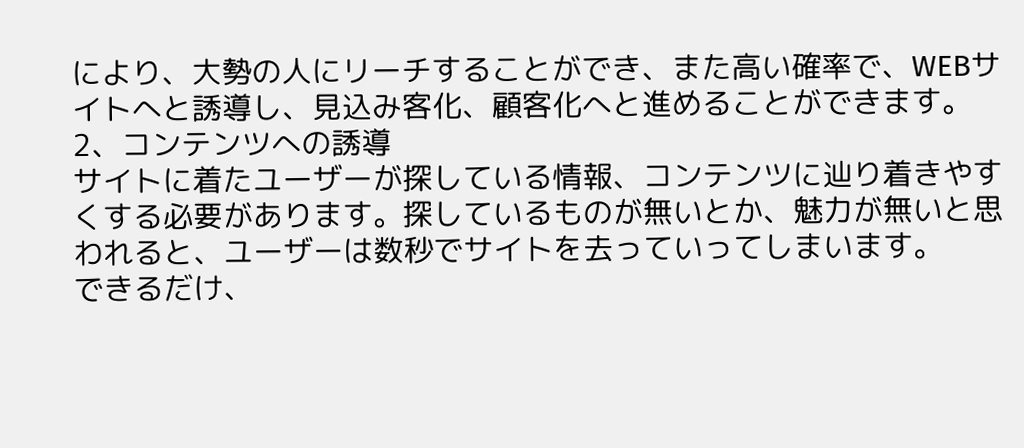により、大勢の人にリーチすることができ、また高い確率で、WEBサイトへと誘導し、見込み客化、顧客化へと進めることができます。
2、コンテンツへの誘導
サイトに着たユーザーが探している情報、コンテンツに辿り着きやすくする必要があります。探しているものが無いとか、魅力が無いと思われると、ユーザーは数秒でサイトを去っていってしまいます。
できるだけ、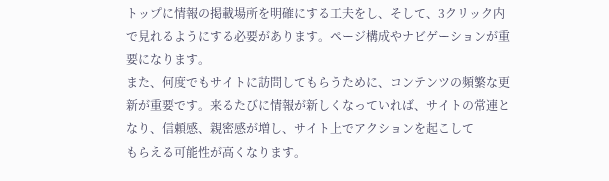トップに情報の掲載場所を明確にする工夫をし、そして、3クリック内で見れるようにする必要があります。ページ構成やナビゲーションが重要になります。
また、何度でもサイトに訪問してもらうために、コンテンツの頻繁な更新が重要です。来るたびに情報が新しくなっていれば、サイトの常連となり、信頼感、親密感が増し、サイト上でアクションを起こして
もらえる可能性が高くなります。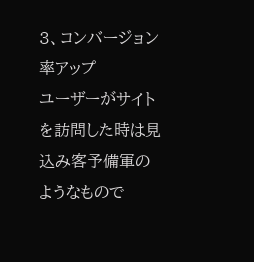3、コンバージョン率アップ
ユーザーがサイトを訪問した時は見込み客予備軍のようなもので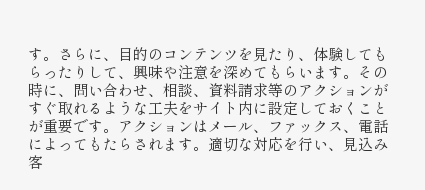す。さらに、目的のコンテンツを見たり、体験してもらったりして、興味や注意を深めてもらいます。その時に、問い合わせ、相談、資料請求等のアクションがすぐ取れるような工夫をサイト内に設定しておくことが重要です。アクションはメール、ファックス、電話によってもたらされます。適切な対応を行い、見込み客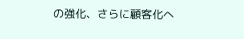の強化、さらに顧客化へ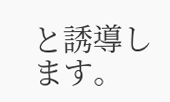と誘導します。